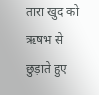तारा खुद को ऋषभ से छुड़ाते हुए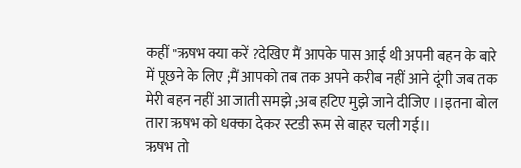कहीं "ऋषभ क्या करें ?देखिए मैं आपके पास आई थी अपनी बहन के बारे में पूछने के लिए ;मैं आपको तब तक अपने करीब नहीं आने दूंगी जब तक मेरी बहन नहीं आ जाती समझे ;अब हटिए मुझे जाने दीजिए ।।इतना बोल तारा ऋषभ को धक्का देकर स्टडी रूम से बाहर चली गई।।
ऋषभ तो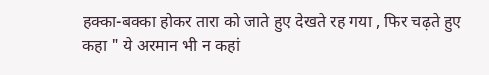हक्का-बक्का होकर तारा को जाते हुए देखते रह गया , फिर चढ़ते हुए कहा " ये अरमान भी न कहां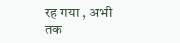रह गया , अभी तक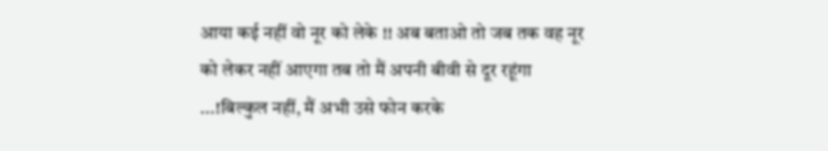आया कई नहीं वो नूर को लेके !! अब बताओ तो जब तक वह नूर को लेकर नहीं आएगा तब तो मैं अपनी बीवी से दूर रहूंगा ...!बिल्कुल नहीं, मैं अभी उसे फोन करके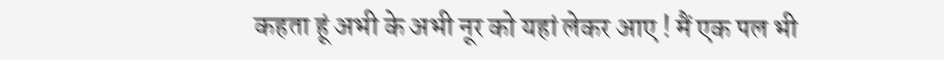कहता हूं अभी के अभी नूर को यहां लेकर आए ! मैं एक पल भी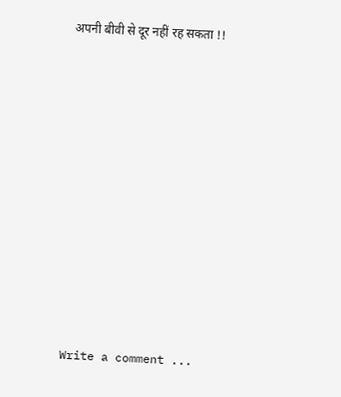अपनी बीवी से दूर नहीं रह सकता !!












Write a comment ...